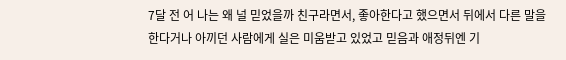7달 전 어 나는 왜 널 믿었을까 친구라면서, 좋아한다고 했으면서 뒤에서 다른 말을 한다거나 아끼던 사람에게 실은 미움받고 있었고 믿음과 애정뒤엔 기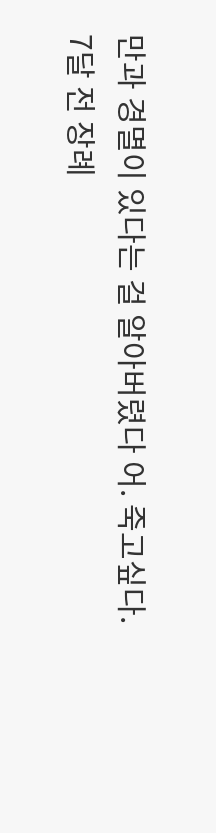만과 경멸이 있다는 걸 알아버렸다 어. 죽고싶다.
7달 전 장례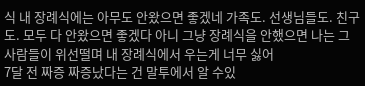식 내 장례식에는 아무도 안왔으면 좋겠네 가족도. 선생님들도. 친구도. 모두 다 안왔으면 좋겠다 아니 그냥 장례식을 안했으면 나는 그 사람들이 위선떨며 내 장례식에서 우는게 너무 싫어
7달 전 짜증 짜증났다는 건 말투에서 알 수있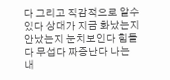다 그리고 직감적으로 알수있다 상대가 지금 화났는지 안났는지 눈치보인다 힘들다 무섭다 짜증난다 나는 내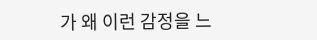가 왜 이런 감정을 느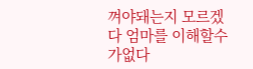껴야돼는지 모르겠다 엄마를 이해할수가없다